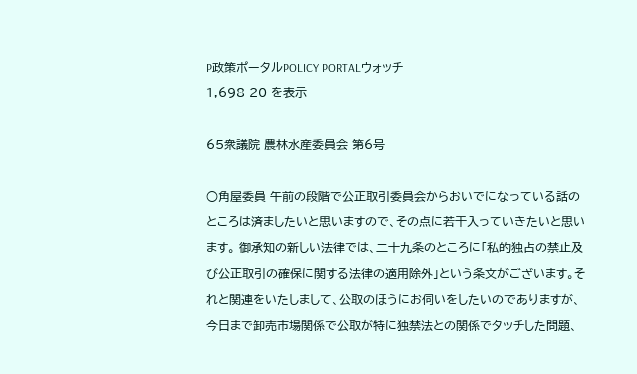P政策ポータルPOLICY PORTALウォッチ
1,698 20 を表示

65衆議院 農林水産委員会 第6号

○角屋委員 午前の段階で公正取引委員会からおいでになっている話のところは済ましたいと思いますので、その点に若干入っていきたいと思います。 御承知の新しい法律では、二十九条のところに「私的独占の禁止及び公正取引の確保に関する法律の適用除外」という条文がございます。それと関連をいたしまして、公取のほうにお伺いをしたいのでありますが、今日まで卸売市場関係で公取が特に独禁法との関係でタッチした問題、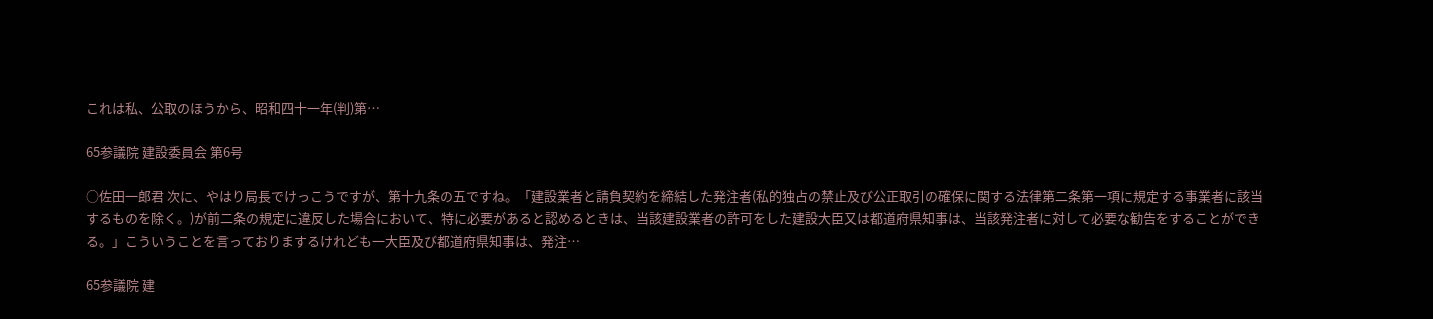これは私、公取のほうから、昭和四十一年(判)第…

65参議院 建設委員会 第6号

○佐田一郎君 次に、やはり局長でけっこうですが、第十九条の五ですね。「建設業者と請負契約を締結した発注者(私的独占の禁止及び公正取引の確保に関する法律第二条第一項に規定する事業者に該当するものを除く。)が前二条の規定に違反した場合において、特に必要があると認めるときは、当該建設業者の許可をした建設大臣又は都道府県知事は、当該発注者に対して必要な勧告をすることができる。」こういうことを言っておりまするけれども一大臣及び都道府県知事は、発注…

65参議院 建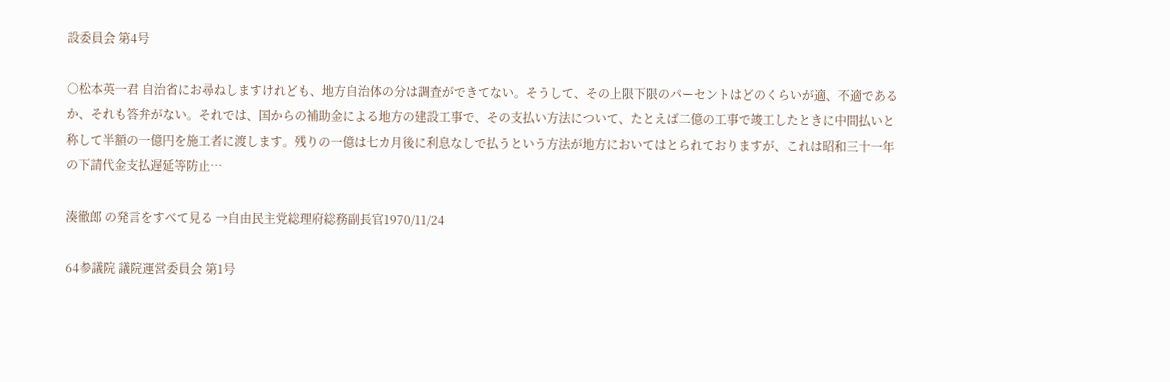設委員会 第4号

○松本英一君 自治省にお尋ねしますけれども、地方自治体の分は調査ができてない。そうして、その上限下限のパーセントはどのくらいが適、不適であるか、それも答弁がない。それでは、国からの補助金による地方の建設工事で、その支払い方法について、たとえば二億の工事で竣工したときに中間払いと称して半額の一億円を施工者に渡します。残りの一億は七カ月後に利息なしで払うという方法が地方においてはとられておりますが、これは昭和三十一年の下請代金支払遅延等防止…

湊徹郎 の発言をすべて見る →自由民主党総理府総務副長官1970/11/24

64参議院 議院運営委員会 第1号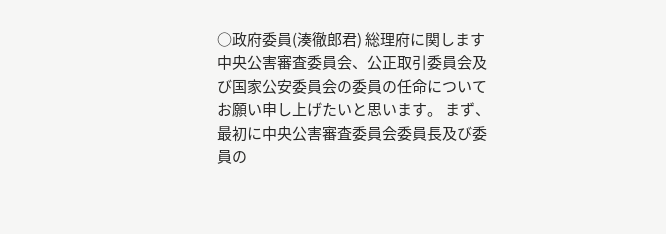○政府委員(湊徹郎君) 総理府に関します中央公害審査委員会、公正取引委員会及び国家公安委員会の委員の任命についてお願い申し上げたいと思います。 まず、最初に中央公害審査委員会委員長及び委員の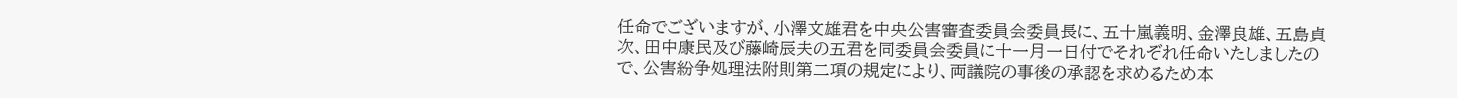任命でございますが、小澤文雄君を中央公害審査委員会委員長に、五十嵐義明、金澤良雄、五島貞次、田中康民及び藤崎辰夫の五君を同委員会委員に十一月一日付でそれぞれ任命いたしましたので、公害紛争処理法附則第二項の規定により、両議院の事後の承認を求めるため本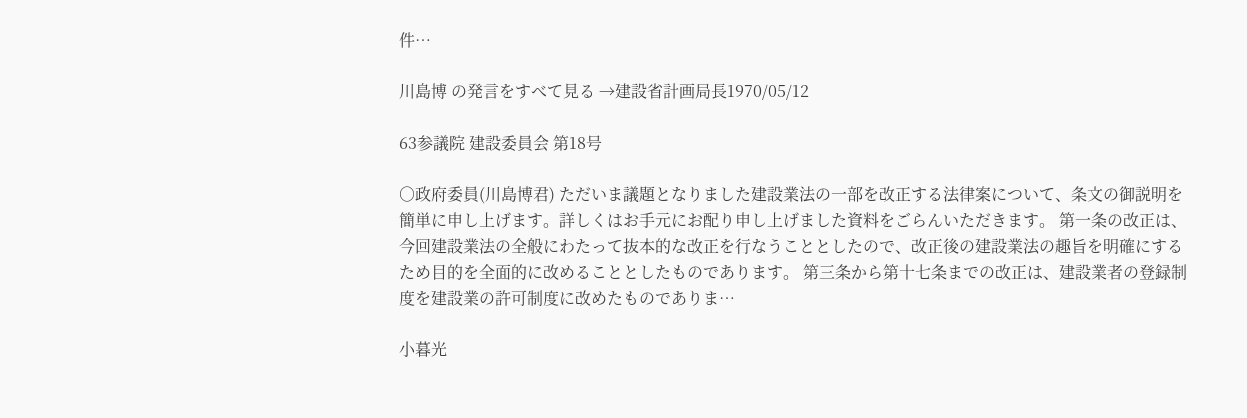件…

川島博 の発言をすべて見る →建設省計画局長1970/05/12

63参議院 建設委員会 第18号

○政府委員(川島博君) ただいま議題となりました建設業法の一部を改正する法律案について、条文の御説明を簡単に申し上げます。詳しくはお手元にお配り申し上げました資料をごらんいただきます。 第一条の改正は、今回建設業法の全般にわたって抜本的な改正を行なうこととしたので、改正後の建設業法の趣旨を明確にするため目的を全面的に改めることとしたものであります。 第三条から第十七条までの改正は、建設業者の登録制度を建設業の許可制度に改めたものでありま…

小暮光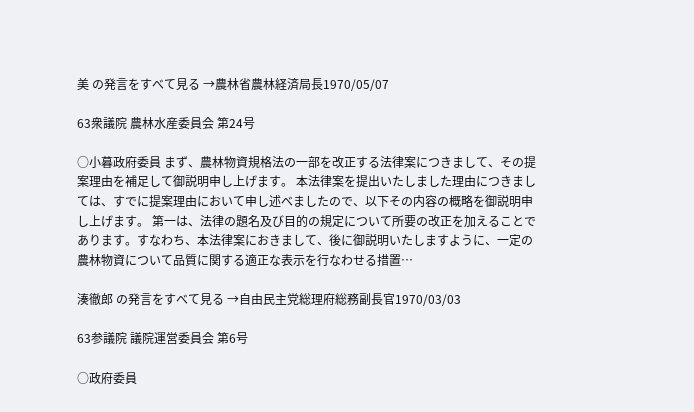美 の発言をすべて見る →農林省農林経済局長1970/05/07

63衆議院 農林水産委員会 第24号

○小暮政府委員 まず、農林物資規格法の一部を改正する法律案につきまして、その提案理由を補足して御説明申し上げます。 本法律案を提出いたしました理由につきましては、すでに提案理由において申し述べましたので、以下その内容の概略を御説明申し上げます。 第一は、法律の題名及び目的の規定について所要の改正を加えることであります。すなわち、本法律案におきまして、後に御説明いたしますように、一定の農林物資について品質に関する適正な表示を行なわせる措置…

湊徹郎 の発言をすべて見る →自由民主党総理府総務副長官1970/03/03

63参議院 議院運営委員会 第6号

○政府委員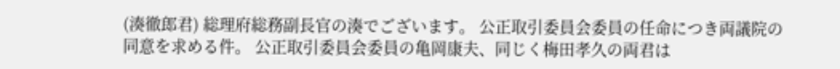(湊徹郎君) 総理府総務副長官の湊でございます。 公正取引委員会委員の任命につき両議院の同意を求める件。 公正取引委員会委員の亀岡康夫、同じく梅田孝久の両君は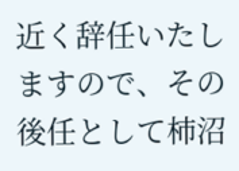近く辞任いたしますので、その後任として柿沼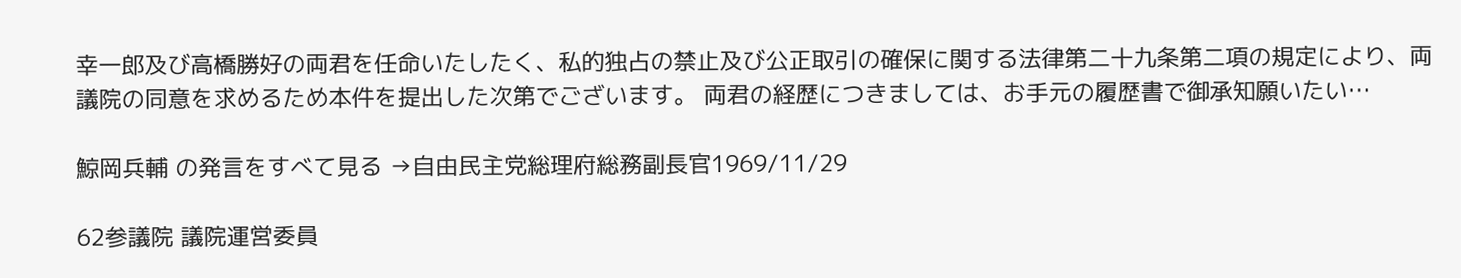幸一郎及び高橋勝好の両君を任命いたしたく、私的独占の禁止及び公正取引の確保に関する法律第二十九条第二項の規定により、両議院の同意を求めるため本件を提出した次第でございます。 両君の経歴につきましては、お手元の履歴書で御承知願いたい…

鯨岡兵輔 の発言をすべて見る →自由民主党総理府総務副長官1969/11/29

62参議院 議院運営委員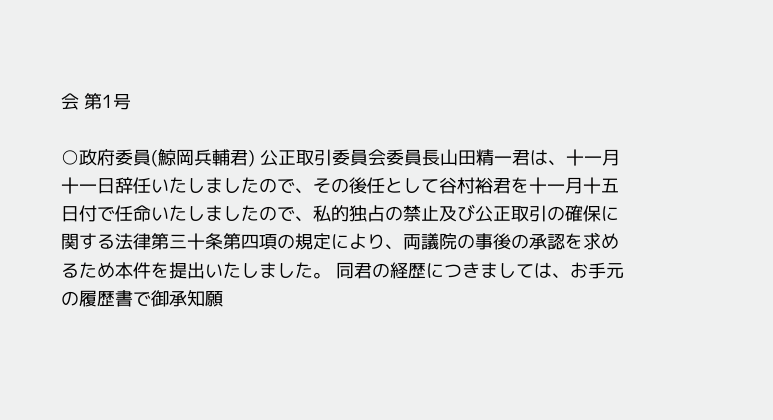会 第1号

○政府委員(鯨岡兵輔君) 公正取引委員会委員長山田精一君は、十一月十一日辞任いたしましたので、その後任として谷村裕君を十一月十五日付で任命いたしましたので、私的独占の禁止及び公正取引の確保に関する法律第三十条第四項の規定により、両議院の事後の承認を求めるため本件を提出いたしました。 同君の経歴につきましては、お手元の履歴書で御承知願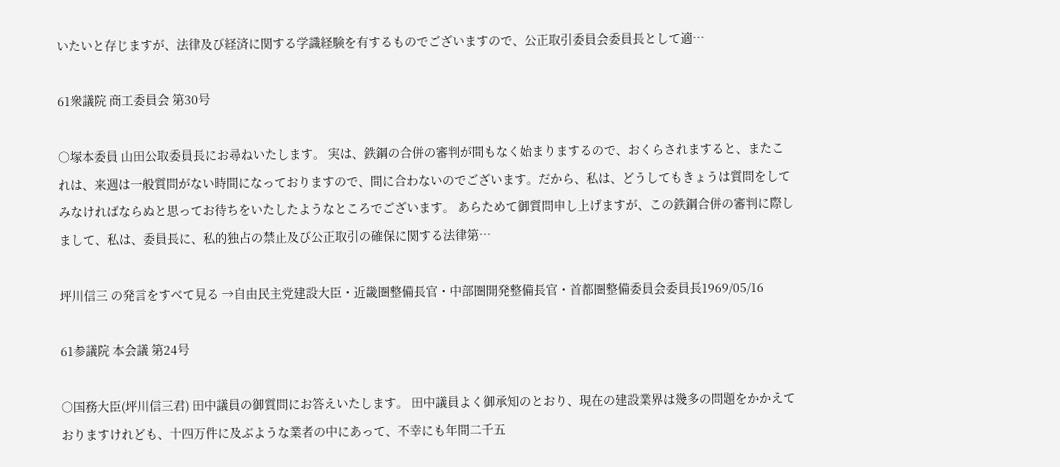いたいと存じますが、法律及び経済に関する学識経験を有するものでございますので、公正取引委員会委員長として適…

61衆議院 商工委員会 第30号

○塚本委員 山田公取委員長にお尋ねいたします。 実は、鉄鋼の合併の審判が間もなく始まりまするので、おくらされますると、またこれは、来週は一般質問がない時間になっておりますので、間に合わないのでございます。だから、私は、どうしてもきょうは質問をしてみなければならぬと思ってお待ちをいたしたようなところでございます。 あらためて御質問申し上げますが、この鉄鋼合併の審判に際しまして、私は、委員長に、私的独占の禁止及び公正取引の確保に関する法律第…

坪川信三 の発言をすべて見る →自由民主党建設大臣・近畿圏整備長官・中部圏開発整備長官・首都圏整備委員会委員長1969/05/16

61参議院 本会議 第24号

○国務大臣(坪川信三君) 田中議員の御質問にお答えいたします。 田中議員よく御承知のとおり、現在の建設業界は幾多の問題をかかえておりますけれども、十四万件に及ぶような業者の中にあって、不幸にも年間二千五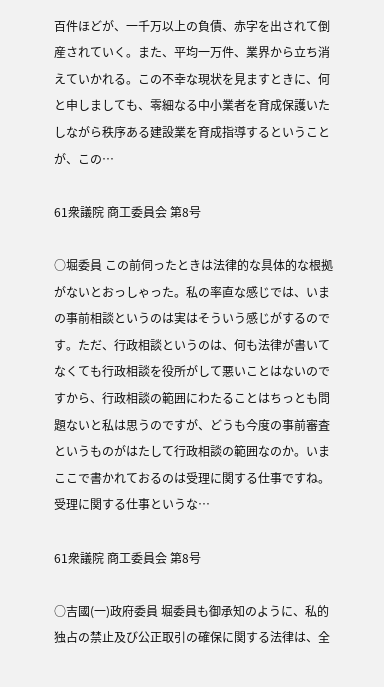百件ほどが、一千万以上の負債、赤字を出されて倒産されていく。また、平均一万件、業界から立ち消えていかれる。この不幸な現状を見ますときに、何と申しましても、零細なる中小業者を育成保護いたしながら秩序ある建設業を育成指導するということが、この…

61衆議院 商工委員会 第8号

○堀委員 この前伺ったときは法律的な具体的な根拠がないとおっしゃった。私の率直な感じでは、いまの事前相談というのは実はそういう感じがするのです。ただ、行政相談というのは、何も法律が書いてなくても行政相談を役所がして悪いことはないのですから、行政相談の範囲にわたることはちっとも問題ないと私は思うのですが、どうも今度の事前審査というものがはたして行政相談の範囲なのか。いまここで書かれておるのは受理に関する仕事ですね。受理に関する仕事というな…

61衆議院 商工委員会 第8号

○吉國(一)政府委員 堀委員も御承知のように、私的独占の禁止及び公正取引の確保に関する法律は、全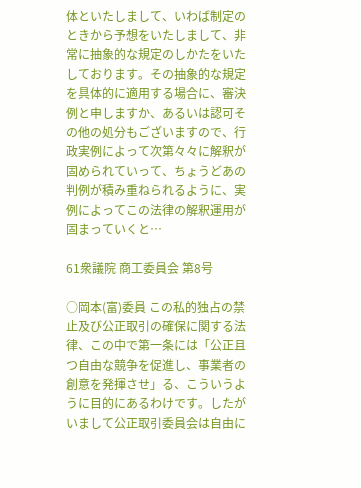体といたしまして、いわば制定のときから予想をいたしまして、非常に抽象的な規定のしかたをいたしております。その抽象的な規定を具体的に適用する場合に、審決例と申しますか、あるいは認可その他の処分もございますので、行政実例によって次第々々に解釈が固められていって、ちょうどあの判例が積み重ねられるように、実例によってこの法律の解釈運用が固まっていくと…

61衆議院 商工委員会 第8号

○岡本(富)委員 この私的独占の禁止及び公正取引の確保に関する法律、この中で第一条には「公正且つ自由な競争を促進し、事業者の創意を発揮させ」る、こういうように目的にあるわけです。したがいまして公正取引委員会は自由に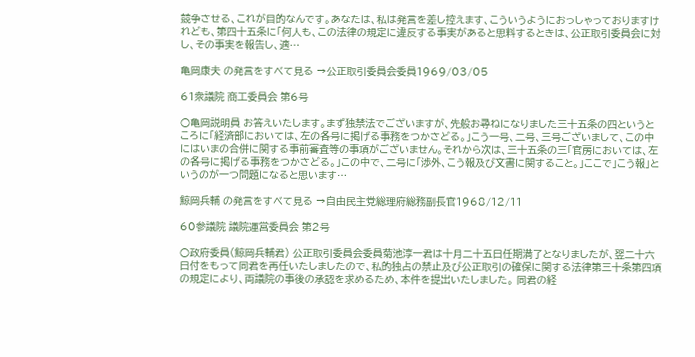競争させる、これが目的なんです。あなたは、私は発言を差し控えます、こういうようにおっしゃっておりますけれども、第四十五条に「何人も、この法律の規定に違反する事実があると思料するときは、公正取引委員会に対し、その事実を報告し、適…

亀岡康夫 の発言をすべて見る →公正取引委員会委員1969/03/05

61衆議院 商工委員会 第6号

○亀岡説明員 お答えいたします。まず独禁法でございますが、先般お尋ねになりました三十五条の四というところに「経済部においては、左の各号に掲げる事務をつかさどる。」こう一号、二号、三号ございまして、この中にはいまの合併に関する事前審査等の事項がございません。それから次は、三十五条の三「官房においては、左の各号に掲げる事務をつかさどる。」この中で、二号に「渉外、こう報及び文書に関すること。」ここで」こう報」というのが一つ問題になると思います…

鯨岡兵輔 の発言をすべて見る →自由民主党総理府総務副長官1968/12/11

60参議院 議院運営委員会 第2号

○政府委員(鯨岡兵輔君) 公正取引委員会委員菊池淳一君は十月二十五日任期満了となりましたが、翌二十六日付をもって同君を再任いたしましたので、私的独占の禁止及び公正取引の確保に関する法律第三十条第四項の規定により、両議院の事後の承認を求めるため、本件を提出いたしました。 同君の経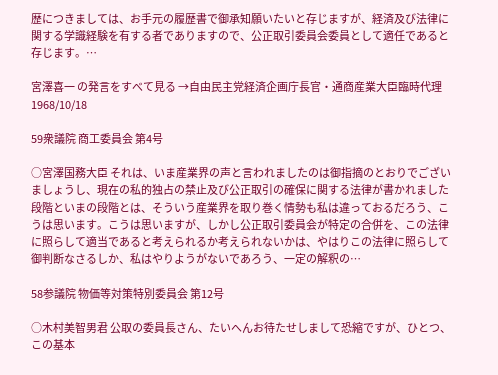歴につきましては、お手元の履歴書で御承知願いたいと存じますが、経済及び法律に関する学識経験を有する者でありますので、公正取引委員会委員として適任であると存じます。…

宮澤喜一 の発言をすべて見る →自由民主党経済企画庁長官・通商産業大臣臨時代理1968/10/18

59衆議院 商工委員会 第4号

○宮澤国務大臣 それは、いま産業界の声と言われましたのは御指摘のとおりでございましょうし、現在の私的独占の禁止及び公正取引の確保に関する法律が書かれました段階といまの段階とは、そういう産業界を取り巻く情勢も私は違っておるだろう、こうは思います。こうは思いますが、しかし公正取引委員会が特定の合併を、この法律に照らして適当であると考えられるか考えられないかは、やはりこの法律に照らして御判断なさるしか、私はやりようがないであろう、一定の解釈の…

58参議院 物価等対策特別委員会 第12号

○木村美智男君 公取の委員長さん、たいへんお待たせしまして恐縮ですが、ひとつ、この基本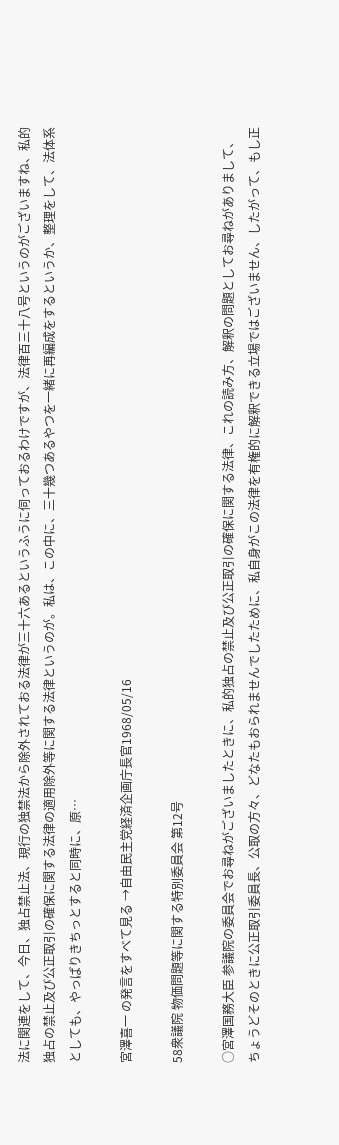法に関連をして、今日、独占禁止法、現行の独禁法から除外されておる法律が三十六あるというふうに伺っておるわけですが、法律百三十八号というのがございますね、私的独占の禁止及び公正取引の確保に関する法律の適用除外等に関する法律というのが。私は、この中に、三十幾つあるやつを一緒に再編成をするというか、整理をして、法体系としても、やっぱりきちっとすると同時に、原…

宮澤喜一 の発言をすべて見る →自由民主党経済企画庁長官1968/05/16

58衆議院 物価問題等に関する特別委員会 第12号

○宮澤国務大臣 参議院の委員会でお尋ねがございましたときに、私的独占の禁止及び公正取引の確保に関する法律、これの読み方、解釈の問題としてお尋ねがありまして、ちょうどそのときに公正取引委員長、公取の方々、どなたもおられませんでしたために、私自身がこの法律を有権的に解釈できる立場ではございません、したがって、もし正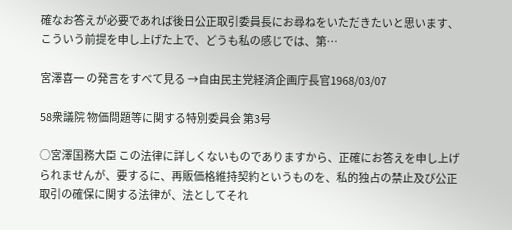確なお答えが必要であれば後日公正取引委員長にお尋ねをいただきたいと思います、こういう前提を申し上げた上で、どうも私の感じでは、第…

宮澤喜一 の発言をすべて見る →自由民主党経済企画庁長官1968/03/07

58衆議院 物価問題等に関する特別委員会 第3号

○宮澤国務大臣 この法律に詳しくないものでありますから、正確にお答えを申し上げられませんが、要するに、再販価格維持契約というものを、私的独占の禁止及び公正取引の確保に関する法律が、法としてそれ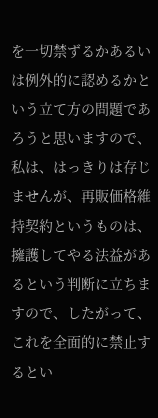を一切禁ずるかあるいは例外的に認めるかという立て方の問題であろうと思いますので、私は、はっきりは存じませんが、再販価格維持契約というものは、擁護してやる法益があるという判断に立ちますので、したがって、これを全面的に禁止するとい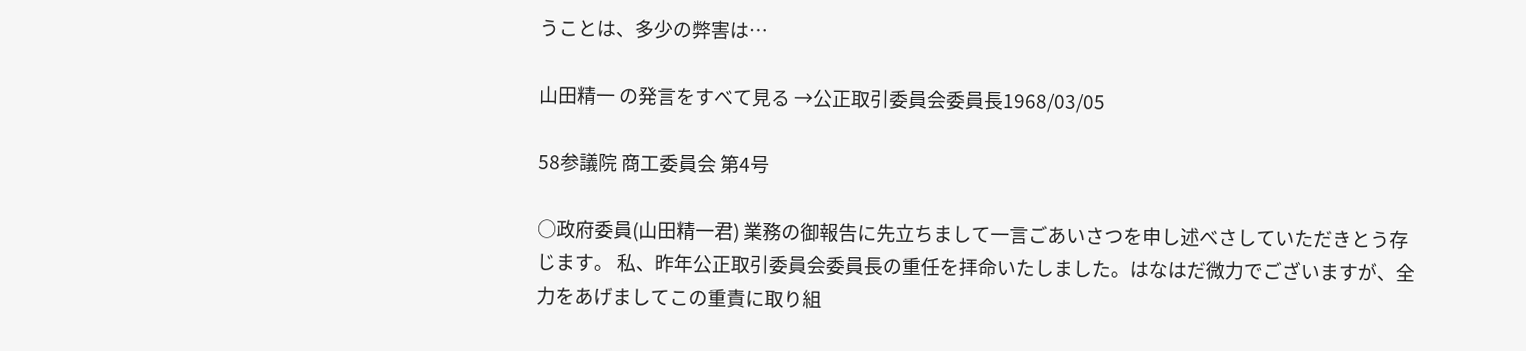うことは、多少の弊害は…

山田精一 の発言をすべて見る →公正取引委員会委員長1968/03/05

58参議院 商工委員会 第4号

○政府委員(山田精一君) 業務の御報告に先立ちまして一言ごあいさつを申し述べさしていただきとう存じます。 私、昨年公正取引委員会委員長の重任を拝命いたしました。はなはだ微力でございますが、全力をあげましてこの重責に取り組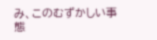み、このむずかしい事態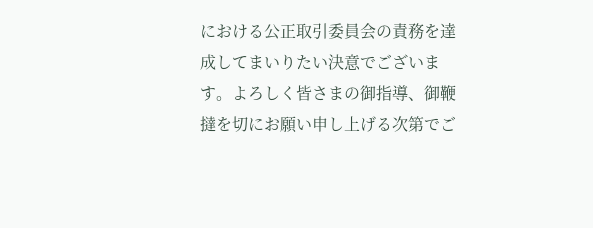における公正取引委員会の責務を達成してまいりたい決意でございます。よろしく皆さまの御指導、御鞭撻を切にお願い申し上げる次第でご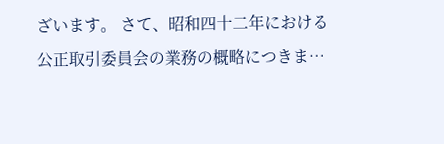ざいます。 さて、昭和四十二年における公正取引委員会の業務の概略につきま…